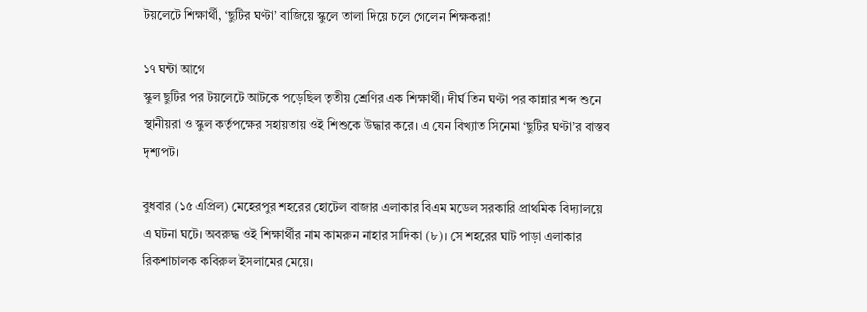টয়লেটে শিক্ষার্থী, ‘ছুটির ঘণ্টা’ বাজিয়ে স্কুলে তালা দিয়ে চলে গেলেন শিক্ষকরা!

১৭ ঘন্টা আগে
স্কুল ছুটির পর টয়লেটে আটকে পড়েছিল তৃতীয় শ্রেণির এক শিক্ষার্থী। দীর্ঘ তিন ঘণ্টা পর কান্নার শব্দ শুনে স্থানীয়রা ও স্কুল কর্তৃপক্ষের সহায়তায় ওই শিশুকে উদ্ধার করে। এ যেন বিখ্যাত সিনেমা ‘ছুটির ঘণ্টা’র বাস্তব দৃশ্যপট।

বুধবার (১৫ এপ্রিল) মেহেরপুর শহরের হোটেল বাজার এলাকার বিএম মডেল সরকারি প্রাথমিক বিদ্যালয়ে এ ঘটনা ঘটে। অবরুদ্ধ ওই শিক্ষার্থীর নাম কামরুন নাহার সাদিকা (৮)। সে শহরের ঘাট পাড়া এলাকার রিকশাচালক কবিরুল ইসলামের মেয়ে।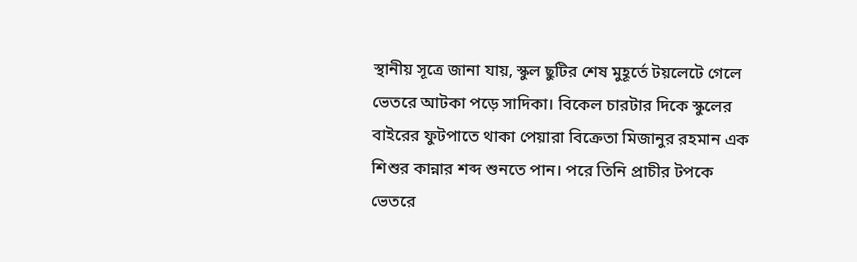স্থানীয় সূত্রে জানা যায়, স্কুল ছুটির শেষ মুহূর্তে টয়লেটে গেলে ভেতরে আটকা পড়ে সাদিকা। বিকেল চারটার দিকে স্কুলের বাইরের ফুটপাতে থাকা পেয়ারা বিক্রেতা মিজানুর রহমান এক শিশুর কান্নার শব্দ শুনতে পান। পরে তিনি প্রাচীর টপকে ভেতরে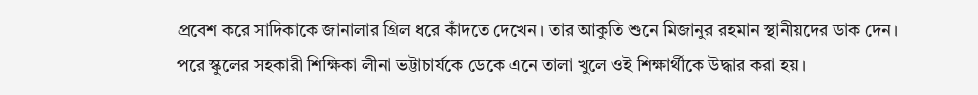প্রবেশ করে সাদিকাকে জানালার গ্রিল ধরে কাঁদতে দেখেন। তার আকুতি শুনে মিজানুর রহমান স্থানীয়দের ডাক দেন। পরে স্কুলের সহকারী শিক্ষিকা লীনা ভট্টাচার্যকে ডেকে এনে তালা খুলে ওই শিক্ষার্থীকে উদ্ধার করা হয়।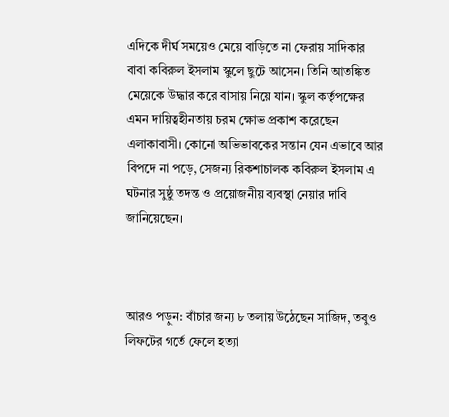এদিকে দীর্ঘ সময়েও মেয়ে বাড়িতে না ফেরায় সাদিকার বাবা কবিরুল ইসলাম স্কুলে ছুটে আসেন। তিনি আতঙ্কিত মেয়েকে উদ্ধার করে বাসায় নিয়ে যান। স্কুল কর্তৃপক্ষের এমন দায়িত্বহীনতায় চরম ক্ষোভ প্রকাশ করেছেন এলাকাবাসী। কোনো অভিভাবকের সন্তান যেন এভাবে আর বিপদে না পড়ে, সেজন্য রিকশাচালক কবিরুল ইসলাম এ ঘটনার সুষ্ঠু তদন্ত ও প্রয়োজনীয় ব্যবস্থা নেয়ার দাবি জানিয়েছেন।



আরও পড়ুন: বাঁচার জন্য ৮ তলায় উঠেছেন সাজিদ, তবুও লিফটের গর্তে ফেলে হত্যা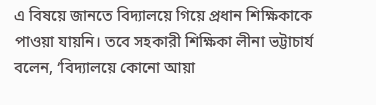এ বিষয়ে জানতে বিদ্যালয়ে গিয়ে প্রধান শিক্ষিকাকে পাওয়া যায়নি। তবে সহকারী শিক্ষিকা লীনা ভট্টাচার্য বলেন, ‘বিদ্যালয়ে কোনো আয়া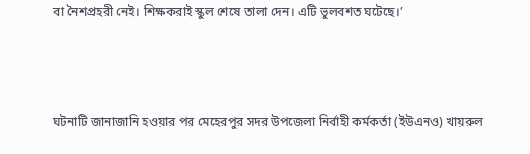বা নৈশপ্রহরী নেই। শিক্ষকরাই স্কুল শেষে তালা দেন। এটি ভুলবশত ঘটেছে।’



ঘটনাটি জানাজানি হওয়ার পর মেহেরপুর সদর উপজেলা নির্বাহী কর্মকর্তা (ইউএনও) খায়রুল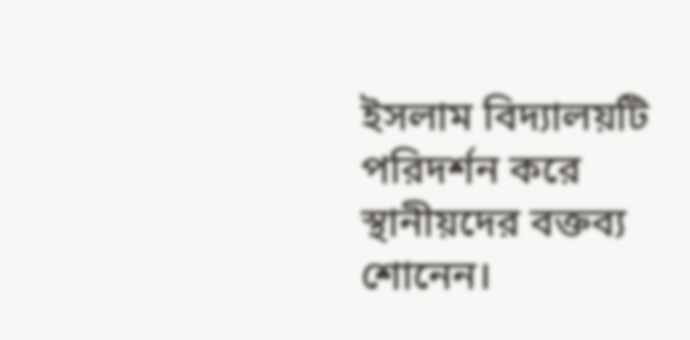ইসলাম বিদ্যালয়টি পরিদর্শন করে স্থানীয়দের বক্তব্য শোনেন।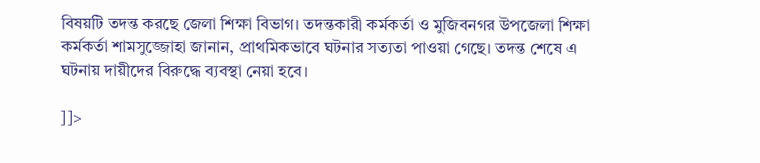বিষয়টি তদন্ত করছে জেলা শিক্ষা বিভাগ। তদন্তকারী কর্মকর্তা ও মুজিবনগর উপজেলা শিক্ষা কর্মকর্তা শামসুজ্জোহা জানান, প্রাথমিকভাবে ঘটনার সত্যতা পাওয়া গেছে। তদন্ত শেষে এ ঘটনায় দায়ীদের বিরুদ্ধে ব্যবস্থা নেয়া হবে।

]]>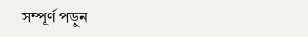সম্পূর্ণ পড়ুন